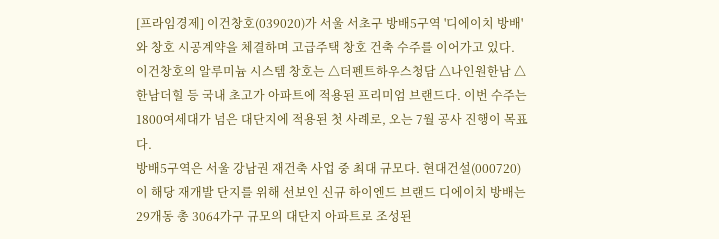[프라임경제] 이건창호(039020)가 서울 서초구 방배5구역 '디에이치 방배'와 창호 시공계약을 체결하며 고급주택 창호 건축 수주를 이어가고 있다.
이건창호의 알루미늄 시스템 창호는 △더펜트하우스청담 △나인원한남 △한남더힐 등 국내 초고가 아파트에 적용된 프리미엄 브랜드다. 이번 수주는 1800여세대가 넘은 대단지에 적용된 첫 사례로, 오는 7월 공사 진행이 목표다.
방배5구역은 서울 강남권 재건축 사업 중 최대 규모다. 현대건설(000720)이 해당 재개발 단지를 위해 선보인 신규 하이엔드 브랜드 디에이치 방배는 29개동 총 3064가구 규모의 대단지 아파트로 조성된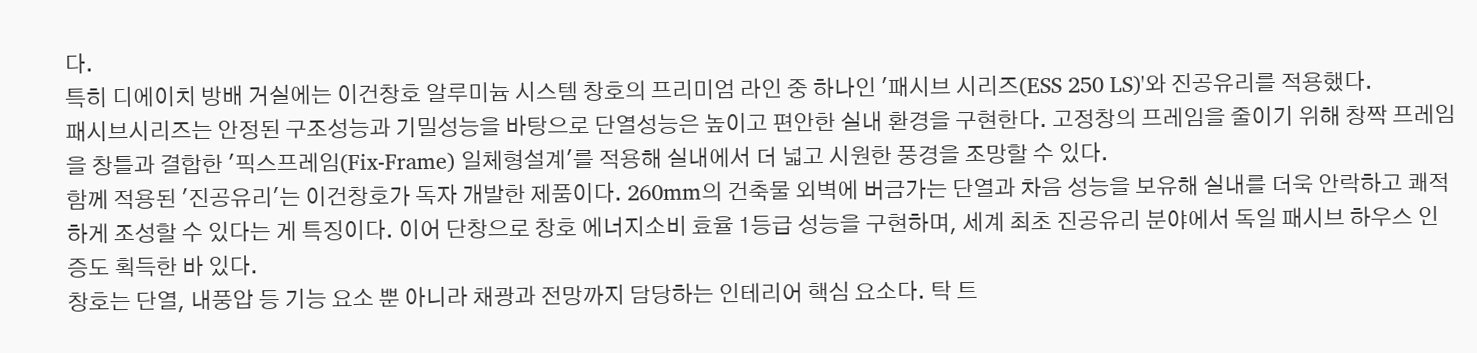다.
특히 디에이치 방배 거실에는 이건창호 알루미늄 시스템 창호의 프리미엄 라인 중 하나인 '패시브 시리즈(ESS 250 LS)'와 진공유리를 적용했다.
패시브시리즈는 안정된 구조성능과 기밀성능을 바탕으로 단열성능은 높이고 편안한 실내 환경을 구현한다. 고정창의 프레임을 줄이기 위해 창짝 프레임을 창틀과 결합한 '픽스프레임(Fix-Frame) 일체형설계'를 적용해 실내에서 더 넓고 시원한 풍경을 조망할 수 있다.
함께 적용된 '진공유리'는 이건창호가 독자 개발한 제품이다. 260mm의 건축물 외벽에 버금가는 단열과 차음 성능을 보유해 실내를 더욱 안락하고 쾌적하게 조성할 수 있다는 게 특징이다. 이어 단창으로 창호 에너지소비 효율 1등급 성능을 구현하며, 세계 최초 진공유리 분야에서 독일 패시브 하우스 인증도 획득한 바 있다.
창호는 단열, 내풍압 등 기능 요소 뿐 아니라 채광과 전망까지 담당하는 인테리어 핵심 요소다. 탁 트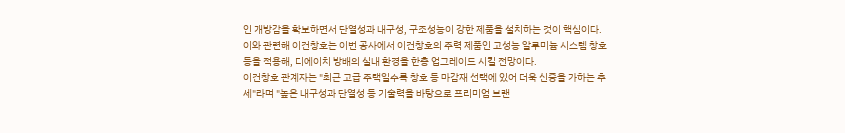인 개방감을 확보하면서 단열성과 내구성, 구조성능이 강한 제품을 설치하는 것이 핵심이다.
이와 관련해 이건창호는 이번 공사에서 이건창호의 주력 제품인 고성능 알루미늄 시스템 창호 등을 적용해, 디에이치 방배의 실내 환경을 한층 업그레이드 시킬 전망이다.
이건창호 관계자는 "최근 고급 주택일수록 창호 등 마감재 선택에 있어 더욱 신중을 가하는 추세"라며 "높은 내구성과 단열성 등 기술력을 바탕으로 프리미엄 브랜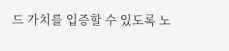드 가치를 입증할 수 있도록 노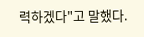력하겠다"고 말했다.